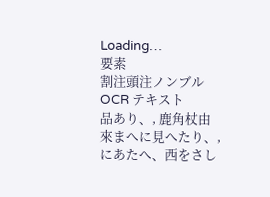Loading…
要素
割注頭注ノンブル
OCR テキスト
品あり、, 鹿角杖由來まへに見へたり、, にあたへ、西をさし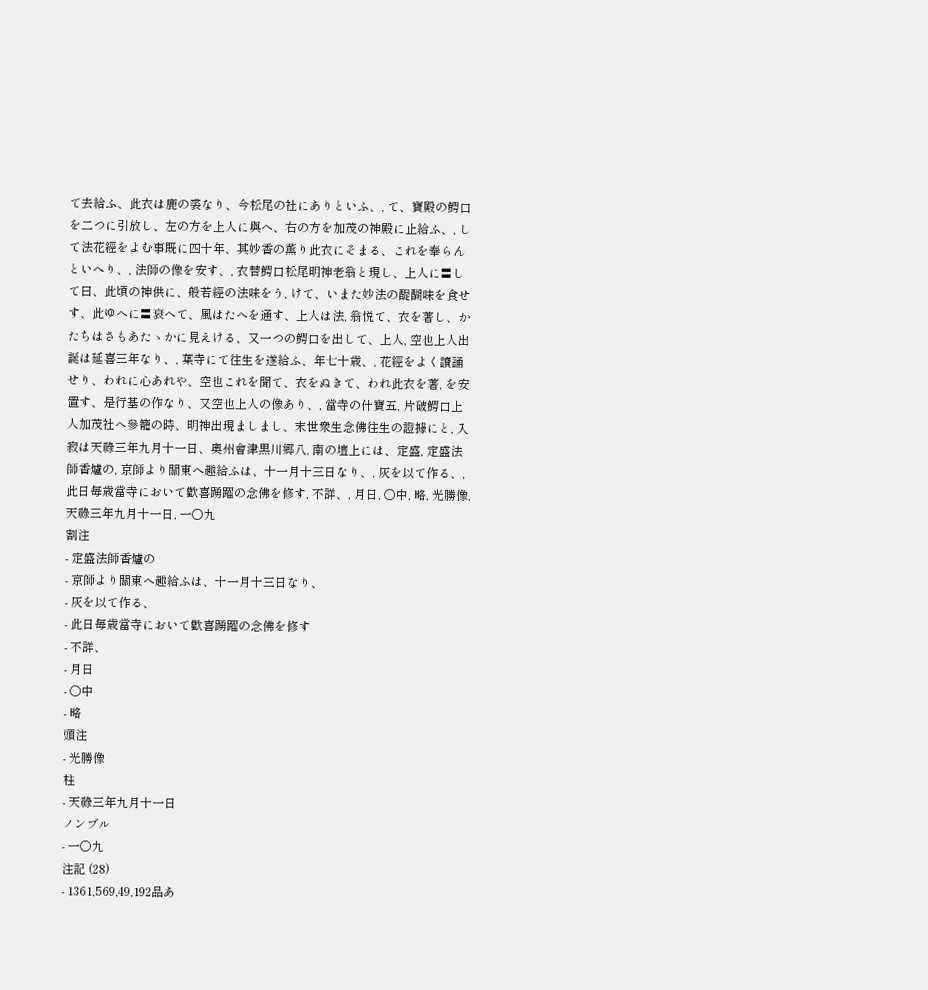て去給ふ、此衣は鹿の裘なり、今松尾の社にありといふ、, て、寶殿の鰐口を二つに引放し、左の方を上人に與へ、右の方を加茂の神殿に止給ふ、, して法花經をよむ事既に四十年、其妙香の薫り此衣にそまる、これを奉らんといへり、, 法師の像を安す、, 衣替鰐口松尾明神老翁と現し、上人に〓して曰、此頃の神供に、般若經の法味をう, けて、いまた妙法の醍醐味を食せす、此ゆへに〓衰へて、風はたへを通す、上人は法, 翁悦て、衣を著し、かたちはさもあたゝかに見えける、又一つの鰐口を出して、上人, 空也上人出誕は延喜三年なり、, 葉寺にて往生を遂給ふ、年七十歳、, 花經をよく讀誦せり、われに心あれや、空也これを聞て、衣をぬきて、われ此衣を著, を安置す、是行基の作なり、又空也上人の像あり、, 當寺の什寶五, 片破鰐口上人加茂社へ參籠の時、明神出現ましまし、末世衆生念佛往生の證據にと, 入寂は天祿三年九月十一日、奧州會津黒川郷八, 南の壇上には、定盛, 定盛法師香爐の, 京師より關東へ趣給ふは、十一月十三日なり、, 灰を以て作る、, 此日毎歳當寺において歡喜踴躍の念佛を修す, 不詳、, 月日, ○中, 略, 光勝像, 天祿三年九月十一日, 一〇九
割注
- 定盛法師香爐の
- 京師より關東へ趣給ふは、十一月十三日なり、
- 灰を以て作る、
- 此日毎歳當寺において歡喜踴躍の念佛を修す
- 不詳、
- 月日
- ○中
- 略
頭注
- 光勝像
柱
- 天祿三年九月十一日
ノンブル
- 一〇九
注記 (28)
- 1361,569,49,192品あ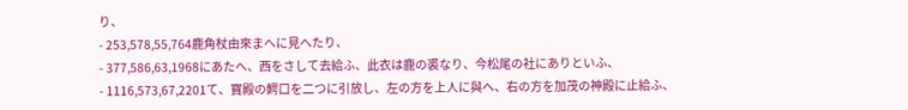り、
- 253,578,55,764鹿角杖由來まへに見へたり、
- 377,586,63,1968にあたへ、西をさして去給ふ、此衣は鹿の裘なり、今松尾の社にありといふ、
- 1116,573,67,2201て、寶殿の鰐口を二つに引放し、左の方を上人に與へ、右の方を加茂の神殿に止給ふ、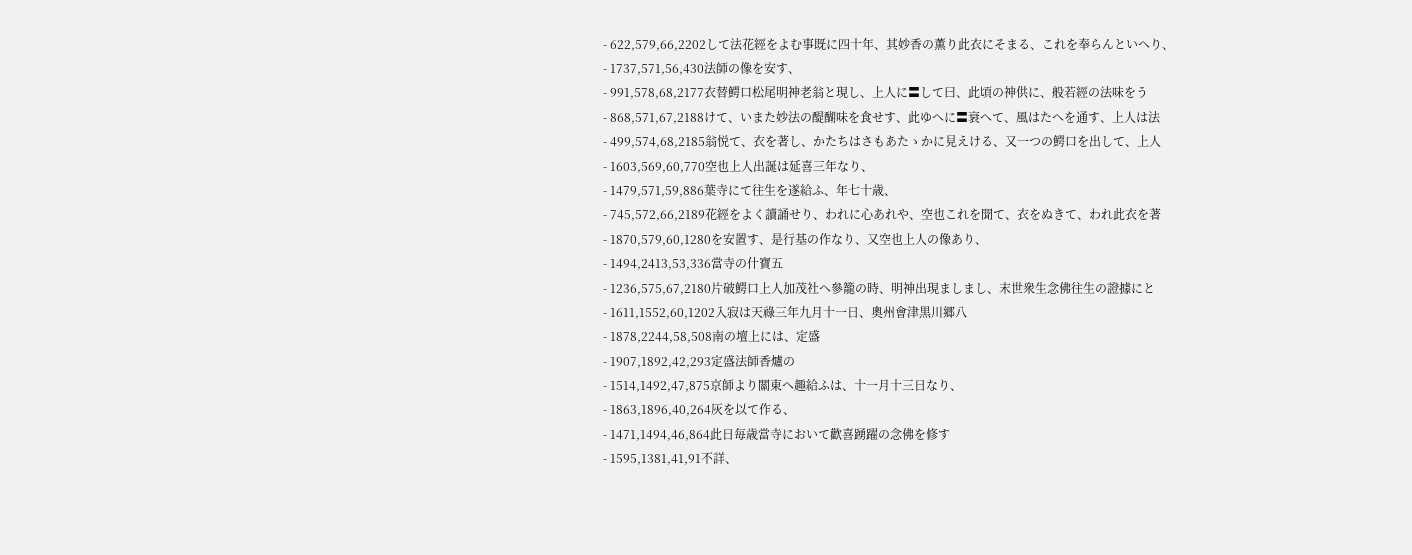- 622,579,66,2202して法花經をよむ事既に四十年、其妙香の薫り此衣にそまる、これを奉らんといへり、
- 1737,571,56,430法師の像を安す、
- 991,578,68,2177衣替鰐口松尾明神老翁と現し、上人に〓して曰、此頃の神供に、般若經の法味をう
- 868,571,67,2188けて、いまた妙法の醍醐味を食せす、此ゆへに〓衰へて、風はたへを通す、上人は法
- 499,574,68,2185翁悦て、衣を著し、かたちはさもあたゝかに見えける、又一つの鰐口を出して、上人
- 1603,569,60,770空也上人出誕は延喜三年なり、
- 1479,571,59,886葉寺にて往生を遂給ふ、年七十歳、
- 745,572,66,2189花經をよく讀誦せり、われに心あれや、空也これを聞て、衣をぬきて、われ此衣を著
- 1870,579,60,1280を安置す、是行基の作なり、又空也上人の像あり、
- 1494,2413,53,336當寺の什寶五
- 1236,575,67,2180片破鰐口上人加茂社へ參籠の時、明神出現ましまし、末世衆生念佛往生の證據にと
- 1611,1552,60,1202入寂は天祿三年九月十一日、奧州會津黒川郷八
- 1878,2244,58,508南の壇上には、定盛
- 1907,1892,42,293定盛法師香爐の
- 1514,1492,47,875京師より關東へ趣給ふは、十一月十三日なり、
- 1863,1896,40,264灰を以て作る、
- 1471,1494,46,864此日毎歳當寺において歡喜踴躍の念佛を修す
- 1595,1381,41,91不詳、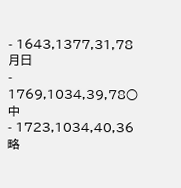- 1643,1377,31,78月日
- 1769,1034,39,78○中
- 1723,1034,40,36略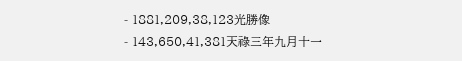- 1881,209,38,123光勝像
- 143,650,41,381天祿三年九月十一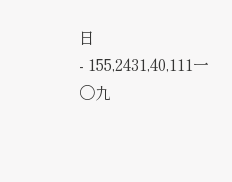日
- 155,2431,40,111一〇九